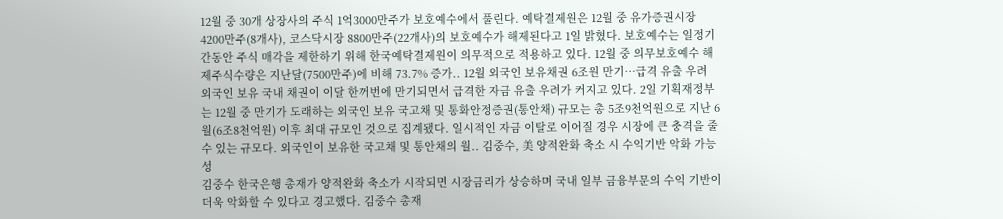12월 중 30개 상장사의 주식 1억3000만주가 보호예수에서 풀린다. 예탁결제원은 12월 중 유가증권시장 4200만주(8개사), 코스닥시장 8800만주(22개사)의 보호예수가 해제된다고 1일 밝혔다. 보호예수는 일정기간동안 주식 매각을 제한하기 위해 한국예탁결제원이 의무적으로 적용하고 있다. 12월 중 의무보호예수 해제주식수량은 지난달(7500만주)에 비해 73.7% 증가.. 12월 외국인 보유채권 6조원 만기…급격 유출 우려
외국인 보유 국내 채권이 이달 한꺼번에 만기되면서 급격한 자금 유출 우려가 커지고 있다. 2일 기획재정부는 12월 중 만기가 도래하는 외국인 보유 국고채 및 통화안정증권(통안채) 규모는 총 5조9천억원으로 지난 6월(6조8천억원) 이후 최대 규모인 것으로 집계됐다. 일시적인 자금 이탈로 이어질 경우 시장에 큰 충격을 줄 수 있는 규모다. 외국인이 보유한 국고채 및 통안채의 월.. 김중수, 美 양적완화 축소 시 수익기반 악화 가능성
김중수 한국은행 총재가 양적완화 축소가 시작되면 시장금리가 상승하며 국내 일부 금융부문의 수익 기반이 더욱 악화할 수 있다고 경고했다. 김중수 총재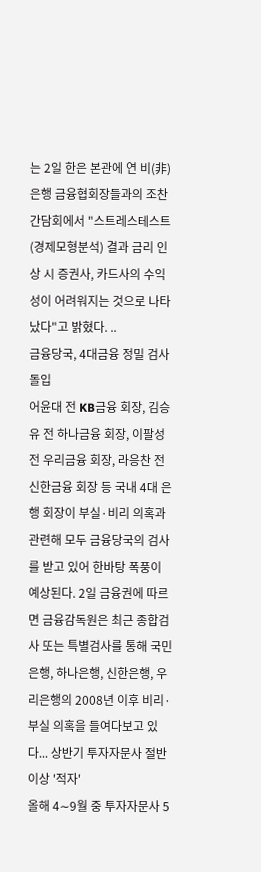는 2일 한은 본관에 연 비(非)은행 금융협회장들과의 조찬간담회에서 "스트레스테스트(경제모형분석) 결과 금리 인상 시 증권사, 카드사의 수익성이 어려워지는 것으로 나타났다"고 밝혔다. ..
금융당국, 4대금융 정밀 검사 돌입
어윤대 전 KB금융 회장, 김승유 전 하나금융 회장, 이팔성 전 우리금융 회장, 라응찬 전 신한금융 회장 등 국내 4대 은행 회장이 부실·비리 의혹과 관련해 모두 금융당국의 검사를 받고 있어 한바탕 폭풍이 예상된다. 2일 금융권에 따르면 금융감독원은 최근 종합검사 또는 특별검사를 통해 국민은행, 하나은행, 신한은행, 우리은행의 2008년 이후 비리·부실 의혹을 들여다보고 있다... 상반기 투자자문사 절반 이상 '적자'
올해 4∼9월 중 투자자문사 5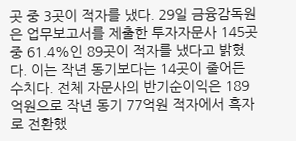곳 중 3곳이 적자를 냈다. 29일 금융감독원은 업무보고서를 제출한 투자자문사 145곳 중 61.4%인 89곳이 적자를 냈다고 밝혔다. 이는 작년 동기보다는 14곳이 줄어든 수치다. 전체 자문사의 반기순이익은 189억원으로 작년 동기 77억원 적자에서 흑자로 전환했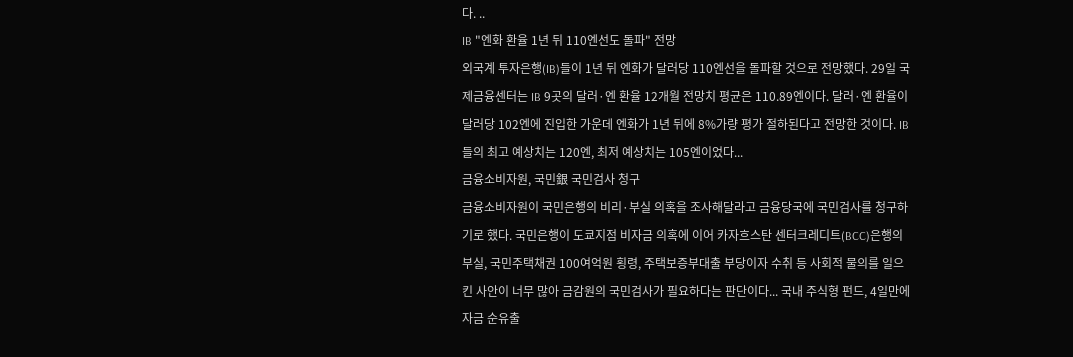다. ..
IB "엔화 환율 1년 뒤 110엔선도 돌파" 전망
외국계 투자은행(IB)들이 1년 뒤 엔화가 달러당 110엔선을 돌파할 것으로 전망했다. 29일 국제금융센터는 IB 9곳의 달러·엔 환율 12개월 전망치 평균은 110.89엔이다. 달러·엔 환율이 달러당 102엔에 진입한 가운데 엔화가 1년 뒤에 8%가량 평가 절하된다고 전망한 것이다. IB들의 최고 예상치는 120엔, 최저 예상치는 105엔이었다...
금융소비자원, 국민銀 국민검사 청구
금융소비자원이 국민은행의 비리·부실 의혹을 조사해달라고 금융당국에 국민검사를 청구하기로 했다. 국민은행이 도쿄지점 비자금 의혹에 이어 카자흐스탄 센터크레디트(BCC)은행의 부실, 국민주택채권 100여억원 횡령, 주택보증부대출 부당이자 수취 등 사회적 물의를 일으킨 사안이 너무 많아 금감원의 국민검사가 필요하다는 판단이다... 국내 주식형 펀드, 4일만에 자금 순유출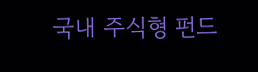국내 주식형 펀드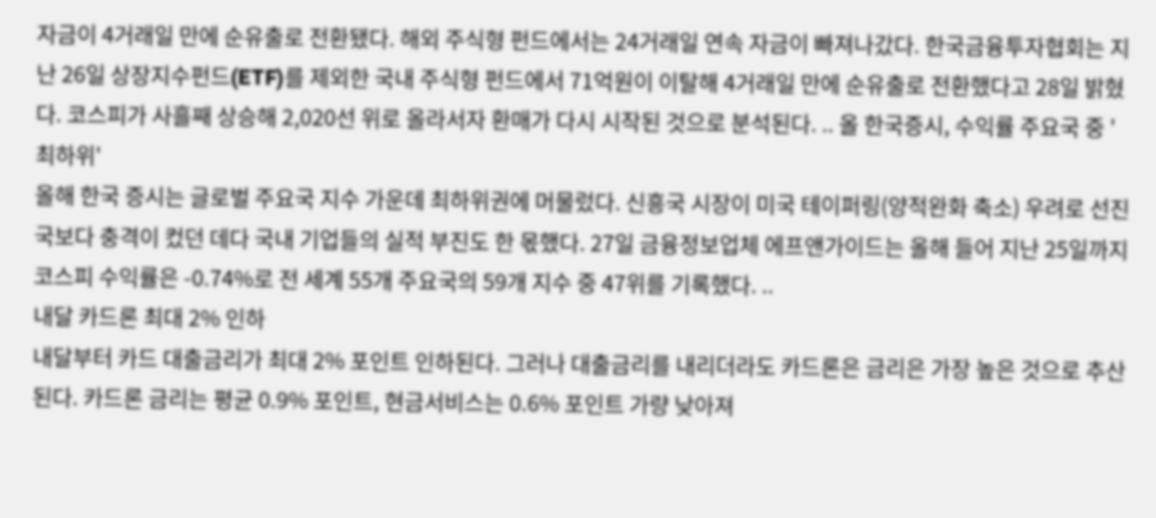자금이 4거래일 만에 순유출로 전환됐다. 해외 주식형 펀드에서는 24거래일 연속 자금이 빠져나갔다. 한국금융투자협회는 지난 26일 상장지수펀드(ETF)를 제외한 국내 주식형 펀드에서 71억원이 이탈해 4거래일 만에 순유출로 전환했다고 28일 밝혔다. 코스피가 사흘째 상승해 2,020선 위로 올라서자 환매가 다시 시작된 것으로 분석된다. .. 올 한국증시, 수익률 주요국 중 '최하위'
올해 한국 증시는 글로벌 주요국 지수 가운데 최하위권에 머물렀다. 신흥국 시장이 미국 테이퍼링(양적완화 축소) 우려로 선진국보다 충격이 컸던 데다 국내 기업들의 실적 부진도 한 몫했다. 27일 금융정보업체 에프앤가이드는 올해 들어 지난 25일까지 코스피 수익률은 -0.74%로 전 세계 55개 주요국의 59개 지수 중 47위를 기록했다. ..
내달 카드론 최대 2% 인하
내달부터 카드 대출금리가 최대 2% 포인트 인하된다. 그러나 대출금리를 내리더라도 카드론은 금리은 가장 높은 것으로 추산된다. 카드론 금리는 평균 0.9% 포인트, 현금서비스는 0.6% 포인트 가량 낮아져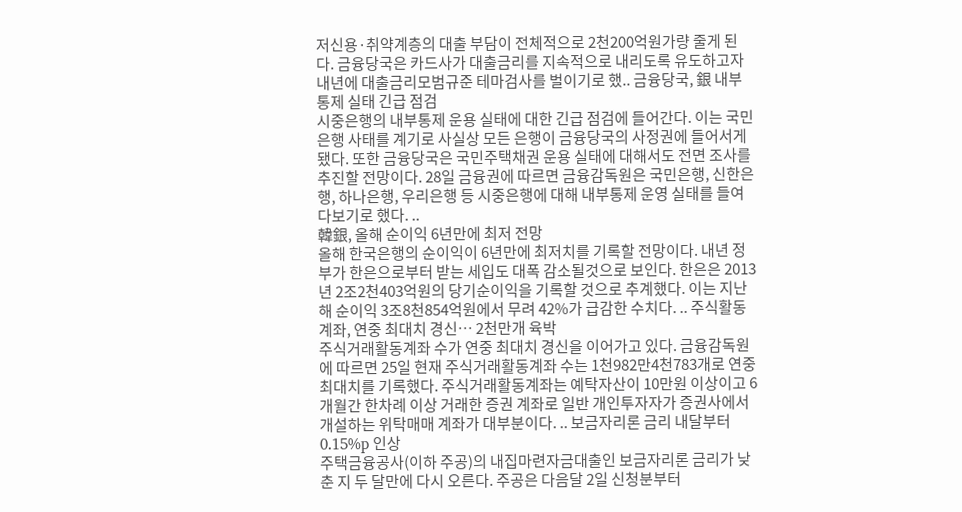저신용·취약계층의 대출 부담이 전체적으로 2천200억원가량 줄게 된다. 금융당국은 카드사가 대출금리를 지속적으로 내리도록 유도하고자 내년에 대출금리모범규준 테마검사를 벌이기로 했.. 금융당국, 銀 내부통제 실태 긴급 점검
시중은행의 내부통제 운용 실태에 대한 긴급 점검에 들어간다. 이는 국민은행 사태를 계기로 사실상 모든 은행이 금융당국의 사정권에 들어서게 됐다. 또한 금융당국은 국민주택채권 운용 실태에 대해서도 전면 조사를 추진할 전망이다. 28일 금융권에 따르면 금융감독원은 국민은행, 신한은행, 하나은행, 우리은행 등 시중은행에 대해 내부통제 운영 실태를 들여다보기로 했다. ..
韓銀, 올해 순이익 6년만에 최저 전망
올해 한국은행의 순이익이 6년만에 최저치를 기록할 전망이다. 내년 정부가 한은으로부터 받는 세입도 대폭 감소될것으로 보인다. 한은은 2013년 2조2천403억원의 당기순이익을 기록할 것으로 추계했다. 이는 지난해 순이익 3조8천854억원에서 무려 42%가 급감한 수치다. .. 주식활동계좌, 연중 최대치 경신… 2천만개 육박
주식거래활동계좌 수가 연중 최대치 경신을 이어가고 있다. 금융감독원에 따르면 25일 현재 주식거래활동계좌 수는 1천982만4천783개로 연중 최대치를 기록했다. 주식거래활동계좌는 예탁자산이 10만원 이상이고 6개월간 한차례 이상 거래한 증권 계좌로 일반 개인투자자가 증권사에서 개설하는 위탁매매 계좌가 대부분이다. .. 보금자리론 금리 내달부터 0.15%p 인상
주택금융공사(이하 주공)의 내집마련자금대출인 보금자리론 금리가 낮춘 지 두 달만에 다시 오른다. 주공은 다음달 2일 신청분부터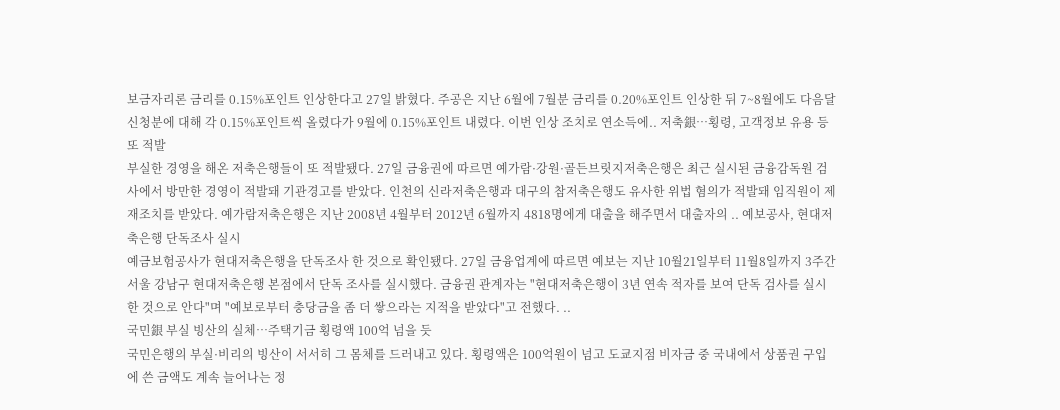보금자리론 금리를 0.15%포인트 인상한다고 27일 밝혔다. 주공은 지난 6월에 7월분 금리를 0.20%포인트 인상한 뒤 7~8월에도 다음달 신청분에 대해 각 0.15%포인트씩 올렸다가 9월에 0.15%포인트 내렸다. 이번 인상 조치로 연소득에.. 저축銀…횡령, 고객정보 유용 등 또 적발
부실한 경영을 해온 저축은행들이 또 적발됐다. 27일 금융권에 따르면 예가람·강원·골든브릿지저축은행은 최근 실시된 금융감독원 검사에서 방만한 경영이 적발돼 기관경고를 받았다. 인천의 신라저축은행과 대구의 참저축은행도 유사한 위법 혐의가 적발돼 임직원이 제재조치를 받았다. 예가람저축은행은 지난 2008년 4월부터 2012년 6월까지 4818명에게 대출을 해주면서 대출자의 .. 예보공사, 현대저축은행 단독조사 실시
예금보험공사가 현대저축은행을 단독조사 한 것으로 확인됐다. 27일 금융업계에 따르면 예보는 지난 10월21일부터 11월8일까지 3주간 서울 강남구 현대저축은행 본점에서 단독 조사를 실시했다. 금융권 관계자는 "현대저축은행이 3년 연속 적자를 보여 단독 검사를 실시한 것으로 안다"며 "예보로부터 충당금을 좀 더 쌓으라는 지적을 받았다"고 전했다. ..
국민銀 부실 빙산의 실체…주택기금 횡령액 100억 넘을 듯
국민은행의 부실·비리의 빙산이 서서히 그 몸체를 드러내고 있다. 횡령액은 100억원이 넘고 도쿄지점 비자금 중 국내에서 상품권 구입에 쓴 금액도 계속 늘어나는 정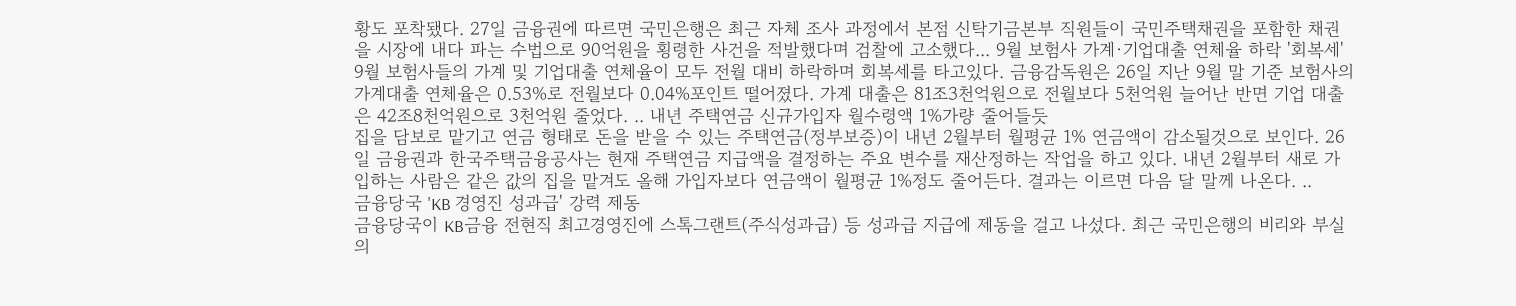황도 포착됐다. 27일 금융권에 따르면 국민은행은 최근 자체 조사 과정에서 본점 신탁기금본부 직원들이 국민주택채권을 포함한 채권을 시장에 내다 파는 수법으로 90억원을 횡령한 사건을 적발했다며 검찰에 고소했다... 9월 보험사 가계·기업대출 연체율 하락 '회복세'
9월 보험사들의 가계 및 기업대출 연체율이 모두 전월 대비 하락하며 회복세를 타고있다. 금융감독원은 26일 지난 9월 말 기준 보험사의 가계대출 연체율은 0.53%로 전월보다 0.04%포인트 떨어졌다. 가계 대출은 81조3천억원으로 전월보다 5천억원 늘어난 반면 기업 대출은 42조8천억원으로 3천억원 줄었다. .. 내년 주택연금 신규가입자 월수령액 1%가량 줄어들듯
집을 담보로 맡기고 연금 형태로 돈을 받을 수 있는 주택연금(정부보증)이 내년 2월부터 월평균 1% 연금액이 감소될것으로 보인다. 26일 금융권과 한국주택금융공사는 현재 주택연금 지급액을 결정하는 주요 변수를 재산정하는 작업을 하고 있다. 내년 2월부터 새로 가입하는 사람은 같은 값의 집을 맡겨도 올해 가입자보다 연금액이 월평균 1%정도 줄어든다. 결과는 이르면 다음 달 말께 나온다. ..
금융당국 'KB 경영진 성과급' 강력 제동
금융당국이 KB금융 전현직 최고경영진에 스톡그랜트(주식성과급) 등 성과급 지급에 제동을 걸고 나섰다. 최근 국민은행의 비리와 부실 의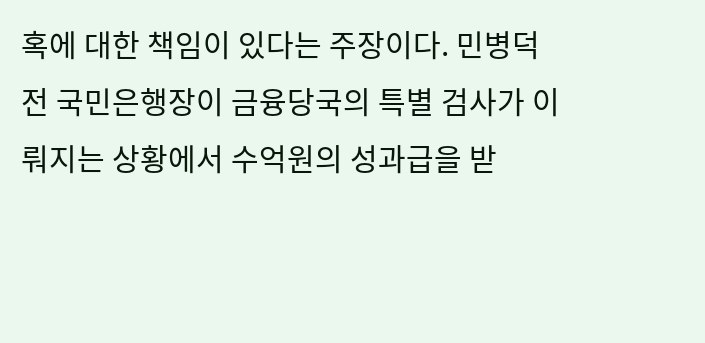혹에 대한 책임이 있다는 주장이다. 민병덕 전 국민은행장이 금융당국의 특별 검사가 이뤄지는 상황에서 수억원의 성과급을 받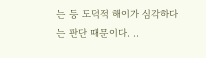는 등 도덕적 해이가 심각하다는 판단 때문이다. ..